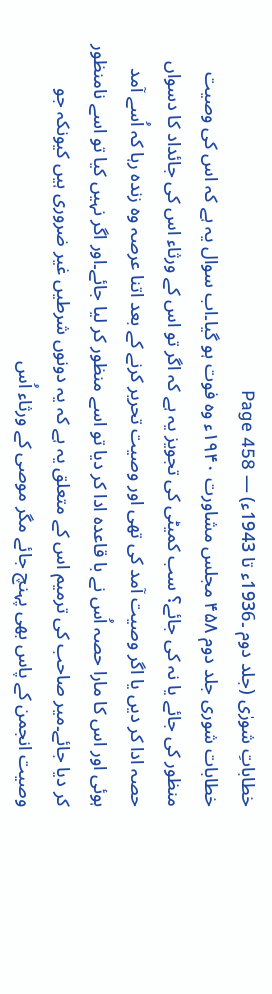خطاباتِ شورٰی (جلد دوم ۔1936ء تا 1943ء) — Page 458
خطابات شوری جلد دوم ۴۵۸ مجلس مشاورت ۱۹۴۰ء وہ فوت ہو گیا۔اب سوال یہ ہے کہ اس کی وصیت منظور کی جائے یا نہ کی جائے؟ سب کمیٹی کی تجویز یہ ہے کہ اگر تو اس کے ورثاء اس کی جائداد کا دسواں حصہ ادا کر دیں یا اگر وصیت آمد کی تھی اور وصیت تحریر کرنے کے بعد اتنا عرصہ وہ زندہ رہا کہ اُسے آمد ہوئی اور اس کا مارا حصہ اُس نے با قاعدہ ادا کر دیا تو اسے منظور کر لیا جائے۔اور اگر نہیں کیا تو اسے نامنظور کر دیا جائے۔میر صاحب کی ترمیم اس کے متعلق یہ ہے کہ یہ دونوں شرطیں غیر ضروری ہیں کیونکہ جو وصیت انجمن کے پاس بھی پہنچ جائے مگر موصی کے ورثاء اُس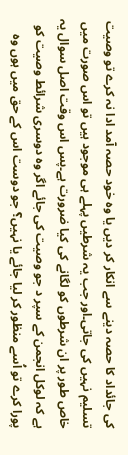کی جائداد کا حصہ دینے سے انکار کر دیں یا وہ خود حصہ آمد ادا نہ کرے تو وصیت تسلیم نہیں کی جاتی۔اور جب یہ شرطیں پہلے ہی موجود ہیں تو اس صورت میں خاص طور پر ان شرطوں کو لگانے کی کیا ضرورت ہے۔پس اس وقت اصل سوال یہ ہے کہ لوکل انجمن کے سپر د جو وصیت کی جائے اگر وہ دوسری شرائط وصیت کو پورا کرے تو اُسے منظور کر لیا جائے یا نہیں؟ جو دوست اس کے حق میں ہوں وہ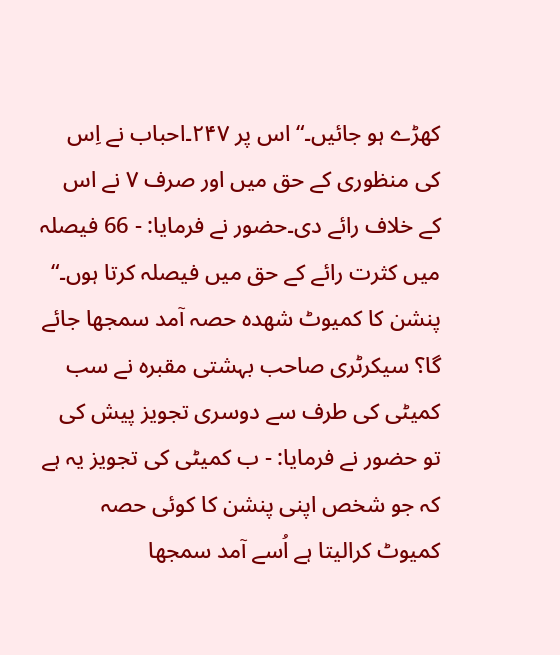کھڑے ہو جائیں۔“ اس پر ۲۴۷۔احباب نے اِس کی منظوری کے حق میں اور صرف ۷ نے اس کے خلاف رائے دی۔حضور نے فرمایا: - 66 فیصلہ میں کثرت رائے کے حق میں فیصلہ کرتا ہوں۔“ پنشن کا کمیوٹ شھدہ حصہ آمد سمجھا جائے گا؟ سیکرٹری صاحب بہشتی مقبرہ نے سب کمیٹی کی طرف سے دوسری تجویز پیش کی تو حضور نے فرمایا: - ب کمیٹی کی تجویز یہ ہے کہ جو شخص اپنی پنشن کا کوئی حصہ کمیوٹ کرالیتا ہے اُسے آمد سمجھا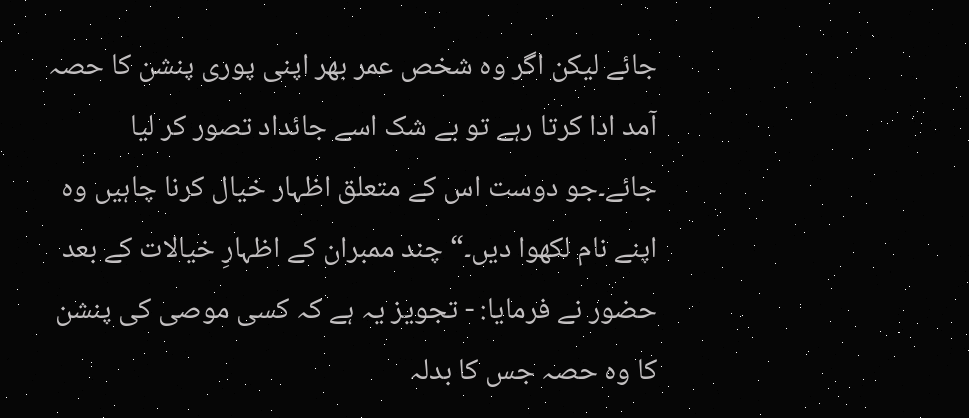جائے لیکن اگر وہ شخص عمر بھر اپنی پوری پنشن کا حصہ آمد ادا کرتا رہے تو بے شک اسے جائداد تصور کر لیا جائے۔جو دوست اس کے متعلق اظہار خیال کرنا چاہیں وہ اپنے نام لکھوا دیں۔“ چند ممبران کے اظہارِ خیالات کے بعد حضور نے فرمایا: - تجویز یہ ہے کہ کسی موصی کی پنشن کا وہ حصہ جس کا بدلہ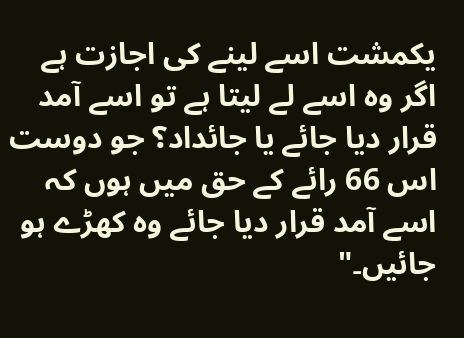یکمشت اسے لینے کی اجازت ہے اگر وہ اسے لے لیتا ہے تو اسے آمد قرار دیا جائے یا جائداد؟ جو دوست اس 66 رائے کے حق میں ہوں کہ اسے آمد قرار دیا جائے وہ کھڑے ہو جائیں۔"